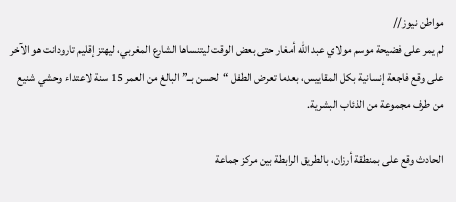مواطن نيوز//
لم يمر على فضيحة موسم مولاي عبد الله أمغار حتى بعض الوقت ليتنساها الشارع المغربي، ليهتز إقليم تارودانت هو الآخر على وقع فاجعة إنسانية بكل المقاييس، بعدما تعرض الطفل “لحسن بــ” البالغ من العمر 15 سنة لاعتداء وحشي شنيع من طرف مجموعة من الذئاب البشرية.

الحادث وقع على بمنطقة أرزان، بالطريق الرابطة بين مركز جماعة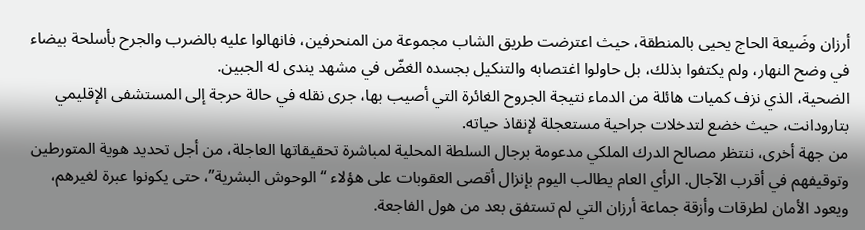أرزان وضَيعة الحاج يحيى بالمنطقة، حيث اعترضت طريق الشاب مجموعة من المنحرفين، فانهالوا عليه بالضرب والجرح بأسلحة بيضاء في وضح النهار، ولم يكتفوا بذلك، بل حاولوا اغتصابه والتنكيل بجسده الغضّ في مشهد يندى له الجبين.
الضحية، الذي نزف كميات هائلة من الدماء نتيجة الجروح الغائرة التي أصيب بها، جرى نقله في حالة حرجة إلى المستشفى الإقليمي بتارودانت، حيث خضع لتدخلات جراحية مستعجلة لإنقاذ حياته.
من جهة أخرى، ننتظر مصالح الدرك الملكي مدعومة برجال السلطة المحلية لمباشرة تحقيقاتها العاجلة، من أجل تحديد هوية المتورطين وتوقيفهم في أقرب الآجال. الرأي العام يطالب اليوم بإنزال أقصى العقوبات على هؤلاء “الوحوش البشرية”، حتى يكونوا عبرة لغيرهم، ويعود الأمان لطرقات وأزقة جماعة أرزان التي لم تستفق بعد من هول الفاجعة.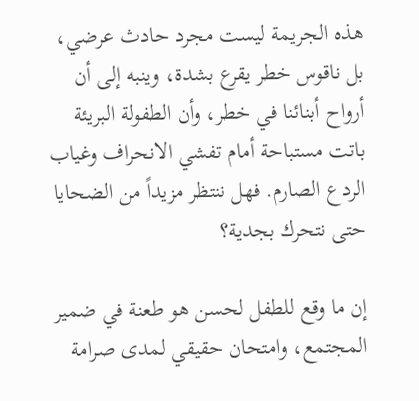هذه الجريمة ليست مجرد حادث عرضي، بل ناقوس خطر يقرع بشدة، وينبه إلى أن أرواح أبنائنا في خطر، وأن الطفولة البريئة باتت مستباحة أمام تفشي الانحراف وغياب الردع الصارم. فهل ننتظر مزيداً من الضحايا حتى نتحرك بجدية؟

إن ما وقع للطفل لحسن هو طعنة في ضمير المجتمع، وامتحان حقيقي لمدى صرامة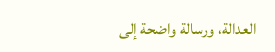العدالة، ورسالة واضحة إلى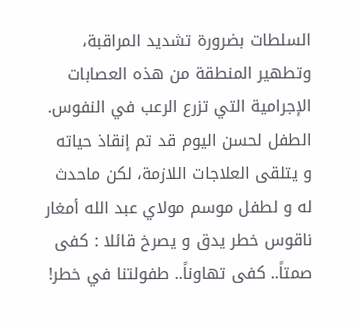السلطات بضرورة تشديد المراقبة، وتطهير المنطقة من هذه العصابات الإجرامية التي تزرع الرعب في النفوس.
الطفل لحسن اليوم قد تم إنقاذ حياته و يتلقى العلاجات اللازمة، لكن ماحدث له و لطفل موسم مولاي عبد الله أمغار ناقوس خطر يدق و يصرخ قائلا : كفى صمتاً.. كفى تهاوناً.. طفولتنا في خطر!